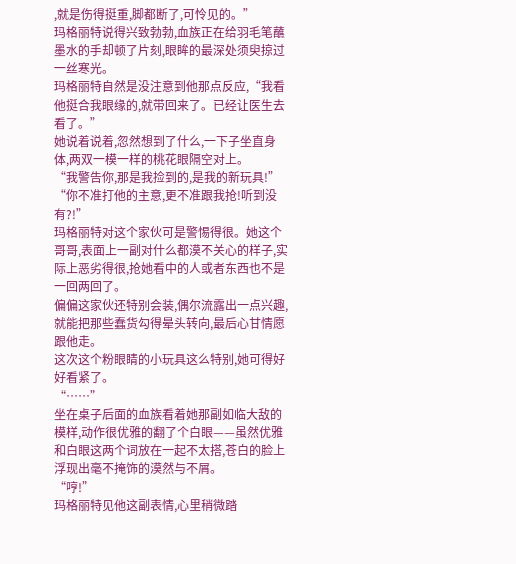,就是伤得挺重,脚都断了,可怜见的。”
玛格丽特说得兴致勃勃,血族正在给羽毛笔蘸墨水的手却顿了片刻,眼眸的最深处须臾掠过一丝寒光。
玛格丽特自然是没注意到他那点反应,“我看他挺合我眼缘的,就带回来了。已经让医生去看了。”
她说着说着,忽然想到了什么,一下子坐直身体,两双一模一样的桃花眼隔空对上。
“我警告你,那是我捡到的,是我的新玩具!”
“你不准打他的主意,更不准跟我抢!听到没有?!”
玛格丽特对这个家伙可是警惕得很。她这个哥哥,表面上一副对什么都漠不关心的样子,实际上恶劣得很,抢她看中的人或者东西也不是一回两回了。
偏偏这家伙还特别会装,偶尔流露出一点兴趣,就能把那些蠢货勾得晕头转向,最后心甘情愿跟他走。
这次这个粉眼睛的小玩具这么特别,她可得好好看紧了。
“……”
坐在桌子后面的血族看着她那副如临大敌的模样,动作很优雅的翻了个白眼——虽然优雅和白眼这两个词放在一起不太搭,苍白的脸上浮现出毫不掩饰的漠然与不屑。
“哼!”
玛格丽特见他这副表情,心里稍微踏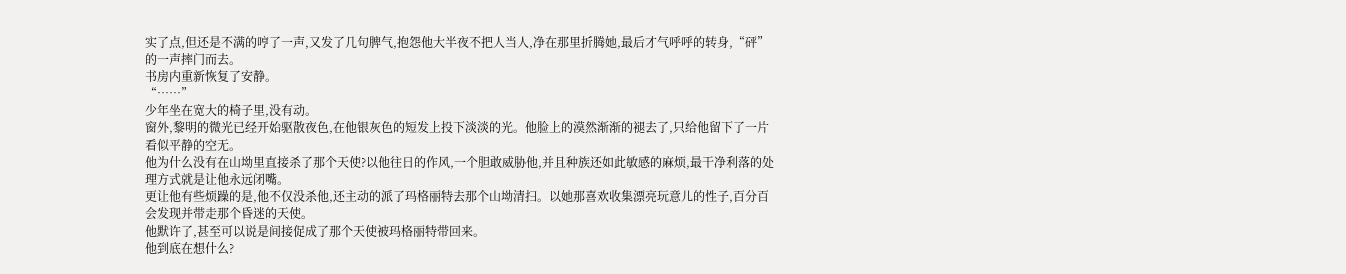实了点,但还是不满的哼了一声,又发了几句脾气,抱怨他大半夜不把人当人,净在那里折腾她,最后才气呼呼的转身,“砰”的一声摔门而去。
书房内重新恢复了安静。
“……”
少年坐在宽大的椅子里,没有动。
窗外,黎明的微光已经开始驱散夜色,在他银灰色的短发上投下淡淡的光。他脸上的漠然渐渐的褪去了,只给他留下了一片看似平静的空无。
他为什么没有在山坳里直接杀了那个天使?以他往日的作风,一个胆敢威胁他,并且种族还如此敏感的麻烦,最干净利落的处理方式就是让他永远闭嘴。
更让他有些烦躁的是,他不仅没杀他,还主动的派了玛格丽特去那个山坳清扫。以她那喜欢收集漂亮玩意儿的性子,百分百会发现并带走那个昏迷的天使。
他默许了,甚至可以说是间接促成了那个天使被玛格丽特带回来。
他到底在想什么?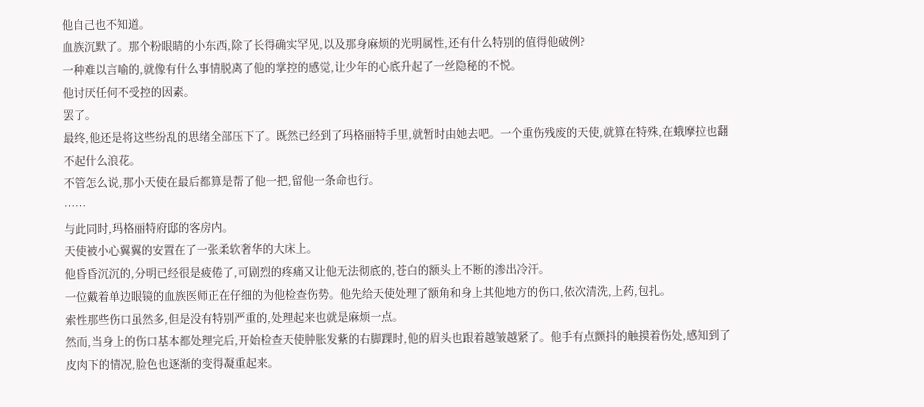他自己也不知道。
血族沉默了。那个粉眼睛的小东西,除了长得确实罕见,以及那身麻烦的光明属性,还有什么特别的值得他破例?
一种难以言喻的,就像有什么事情脱离了他的掌控的感觉,让少年的心底升起了一丝隐秘的不悦。
他讨厌任何不受控的因素。
罢了。
最终,他还是将这些纷乱的思绪全部压下了。既然已经到了玛格丽特手里,就暂时由她去吧。一个重伤残废的天使,就算在特殊,在蛾摩拉也翻不起什么浪花。
不管怎么说,那小天使在最后都算是帮了他一把,留他一条命也行。
……
与此同时,玛格丽特府邸的客房内。
天使被小心翼翼的安置在了一张柔软奢华的大床上。
他昏昏沉沉的,分明已经很是疲倦了,可剧烈的疼痛又让他无法彻底的,苍白的额头上不断的渗出冷汗。
一位戴着单边眼镜的血族医师正在仔细的为他检查伤势。他先给天使处理了额角和身上其他地方的伤口,依次清洗,上药,包扎。
索性那些伤口虽然多,但是没有特别严重的,处理起来也就是麻烦一点。
然而,当身上的伤口基本都处理完后,开始检查天使肿胀发紫的右脚踝时,他的眉头也跟着越皱越紧了。他手有点颤抖的触摸着伤处,感知到了皮肉下的情况,脸色也逐渐的变得凝重起来。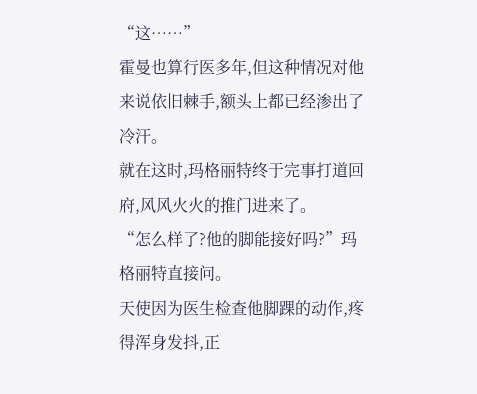“这……”
霍曼也算行医多年,但这种情况对他来说依旧棘手,额头上都已经渗出了冷汗。
就在这时,玛格丽特终于完事打道回府,风风火火的推门进来了。
“怎么样了?他的脚能接好吗?”玛格丽特直接问。
天使因为医生检查他脚踝的动作,疼得浑身发抖,正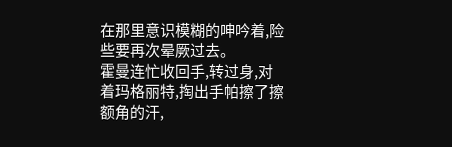在那里意识模糊的呻吟着,险些要再次晕厥过去。
霍曼连忙收回手,转过身,对着玛格丽特,掏出手帕擦了擦额角的汗,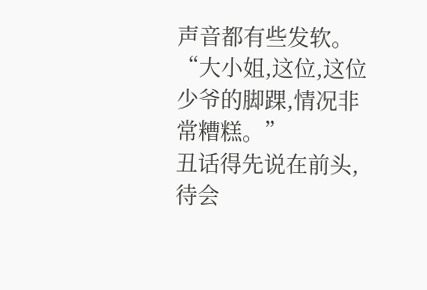声音都有些发软。
“大小姐,这位,这位少爷的脚踝,情况非常糟糕。”
丑话得先说在前头,待会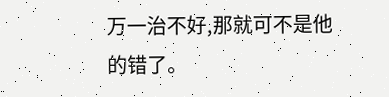万一治不好,那就可不是他的错了。